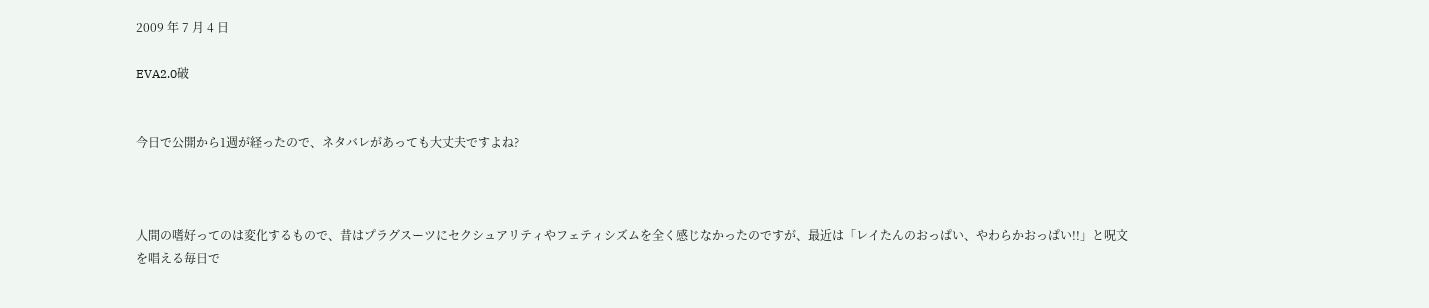2009 年 7 月 4 日

EVA2.0破


今日で公開から1週が経ったので、ネタバレがあっても大丈夫ですよね?



人間の嗜好ってのは変化するもので、昔はプラグスーツにセクシュアリティやフェティシズムを全く感じなかったのですが、最近は「レイたんのおっぱい、やわらかおっぱい!!」と呪文を唱える毎日で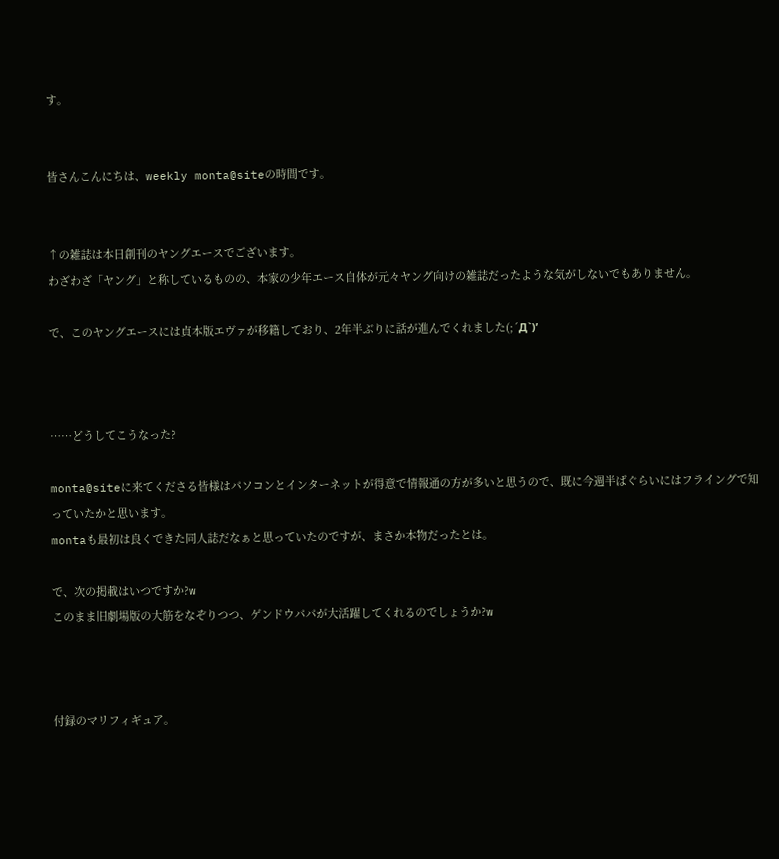す。


皆さんこんにちは、weekly monta@siteの時間です。


↑の雑誌は本日創刊のヤングエースでございます。
わざわざ「ヤング」と称しているものの、本家の少年エース自体が元々ヤング向けの雑誌だったような気がしないでもありません。

で、このヤングエースには貞本版エヴァが移籍しており、2年半ぶりに話が進んでくれました(;´Д`)’



……どうしてこうなった?

monta@siteに来てくださる皆様はパソコンとインターネットが得意で情報通の方が多いと思うので、既に今週半ばぐらいにはフライングで知っていたかと思います。
montaも最初は良くできた同人誌だなぁと思っていたのですが、まさか本物だったとは。

で、次の掲載はいつですか?w
このまま旧劇場版の大筋をなぞりつつ、ゲンドウパパが大活躍してくれるのでしょうか?w



付録のマリフィギュア。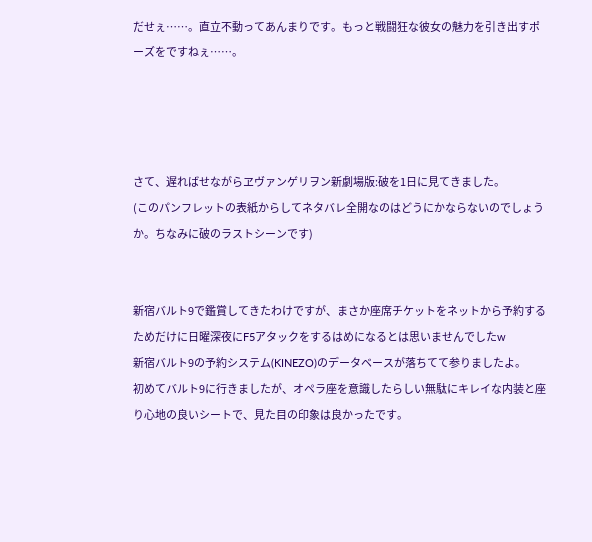だせぇ……。直立不動ってあんまりです。もっと戦闘狂な彼女の魅力を引き出すポーズをですねぇ……。




さて、遅ればせながらヱヴァンゲリヲン新劇場版:破を1日に見てきました。
(このパンフレットの表紙からしてネタバレ全開なのはどうにかならないのでしょうか。ちなみに破のラストシーンです)


新宿バルト9で鑑賞してきたわけですが、まさか座席チケットをネットから予約するためだけに日曜深夜にF5アタックをするはめになるとは思いませんでしたw
新宿バルト9の予約システム(KINEZO)のデータベースが落ちてて参りましたよ。
初めてバルト9に行きましたが、オペラ座を意識したらしい無駄にキレイな内装と座り心地の良いシートで、見た目の印象は良かったです。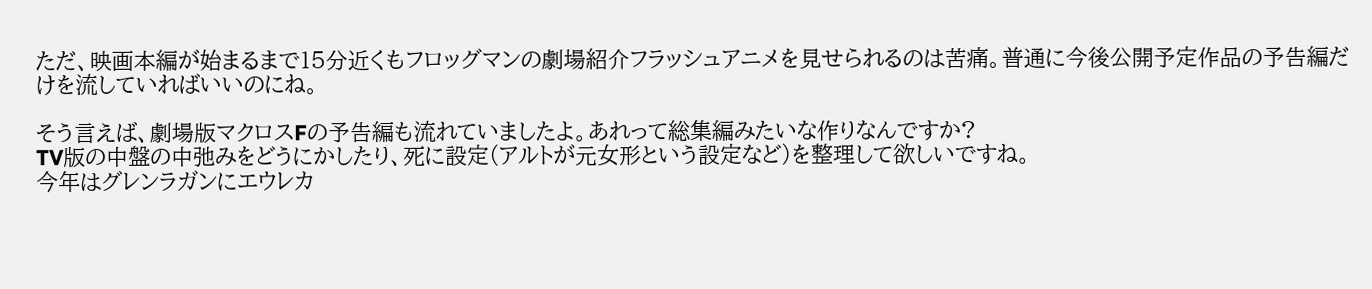ただ、映画本編が始まるまで15分近くもフロッグマンの劇場紹介フラッシュアニメを見せられるのは苦痛。普通に今後公開予定作品の予告編だけを流していればいいのにね。

そう言えば、劇場版マクロスFの予告編も流れていましたよ。あれって総集編みたいな作りなんですか?
TV版の中盤の中弛みをどうにかしたり、死に設定(アルトが元女形という設定など)を整理して欲しいですね。
今年はグレンラガンにエウレカ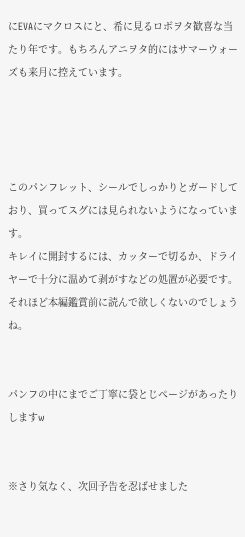にEVAにマクロスにと、希に見るロボヲタ歓喜な当たり年です。もちろんアニヲタ的にはサマーウォーズも来月に控えています。




このパンフレット、シールでしっかりとガードしており、買ってスグには見られないようになっています。
キレイに開封するには、カッターで切るか、ドライヤーで十分に温めて剥がすなどの処置が必要です。
それほど本編鑑賞前に読んで欲しくないのでしょうね。


パンフの中にまでご丁寧に袋とじページがあったりしますw


※さり気なく、次回予告を忍ばせました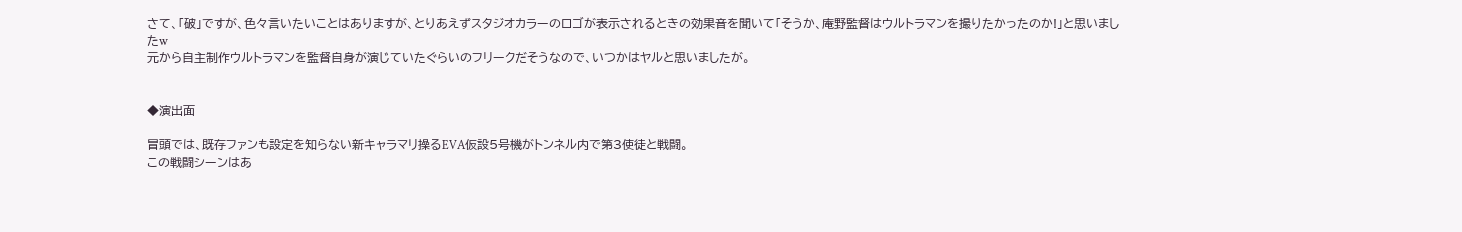さて、「破」ですが、色々言いたいことはありますが、とりあえずスタジオカラーのロゴが表示されるときの効果音を聞いて「そうか、庵野監督はウルトラマンを撮りたかったのか!」と思いましたw
元から自主制作ウルトラマンを監督自身が演じていたぐらいのフリークだそうなので、いつかはヤルと思いましたが。


◆演出面

冒頭では、既存ファンも設定を知らない新キャラマリ操るEVA仮設5号機がトンネル内で第3使徒と戦闘。
この戦闘シーンはあ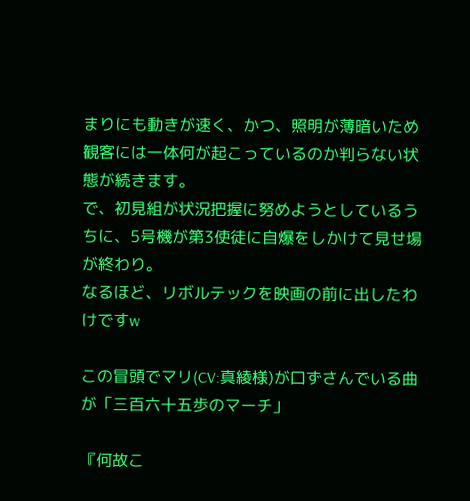まりにも動きが速く、かつ、照明が薄暗いため観客には一体何が起こっているのか判らない状態が続きます。
で、初見組が状況把握に努めようとしているうちに、5号機が第3使徒に自爆をしかけて見せ場が終わり。
なるほど、リボルテックを映画の前に出したわけですw

この冒頭でマリ(CV:真綾様)が口ずさんでいる曲が「三百六十五歩のマーチ」

『何故こ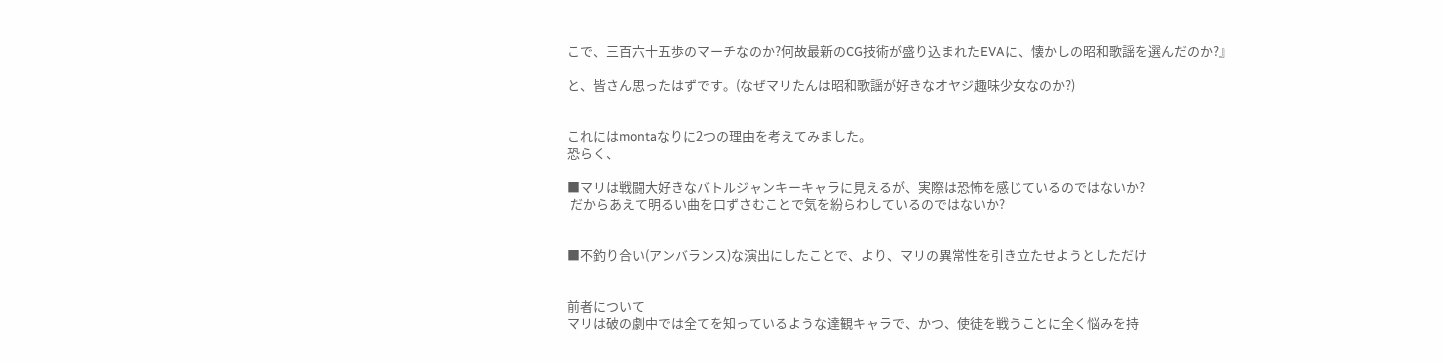こで、三百六十五歩のマーチなのか?何故最新のCG技術が盛り込まれたEVAに、懐かしの昭和歌謡を選んだのか?』

と、皆さん思ったはずです。(なぜマリたんは昭和歌謡が好きなオヤジ趣味少女なのか?)


これにはmontaなりに2つの理由を考えてみました。
恐らく、

■マリは戦闘大好きなバトルジャンキーキャラに見えるが、実際は恐怖を感じているのではないか?
 だからあえて明るい曲を口ずさむことで気を紛らわしているのではないか?


■不釣り合い(アンバランス)な演出にしたことで、より、マリの異常性を引き立たせようとしただけ


前者について
マリは破の劇中では全てを知っているような達観キャラで、かつ、使徒を戦うことに全く悩みを持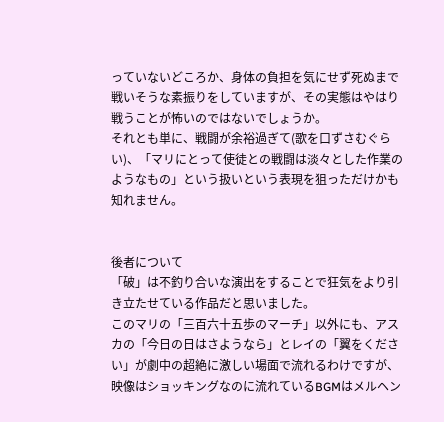っていないどころか、身体の負担を気にせず死ぬまで戦いそうな素振りをしていますが、その実態はやはり戦うことが怖いのではないでしょうか。
それとも単に、戦闘が余裕過ぎて(歌を口ずさむぐらい)、「マリにとって使徒との戦闘は淡々とした作業のようなもの」という扱いという表現を狙っただけかも知れません。


後者について
「破」は不釣り合いな演出をすることで狂気をより引き立たせている作品だと思いました。
このマリの「三百六十五歩のマーチ」以外にも、アスカの「今日の日はさようなら」とレイの「翼をください」が劇中の超絶に激しい場面で流れるわけですが、映像はショッキングなのに流れているBGMはメルヘン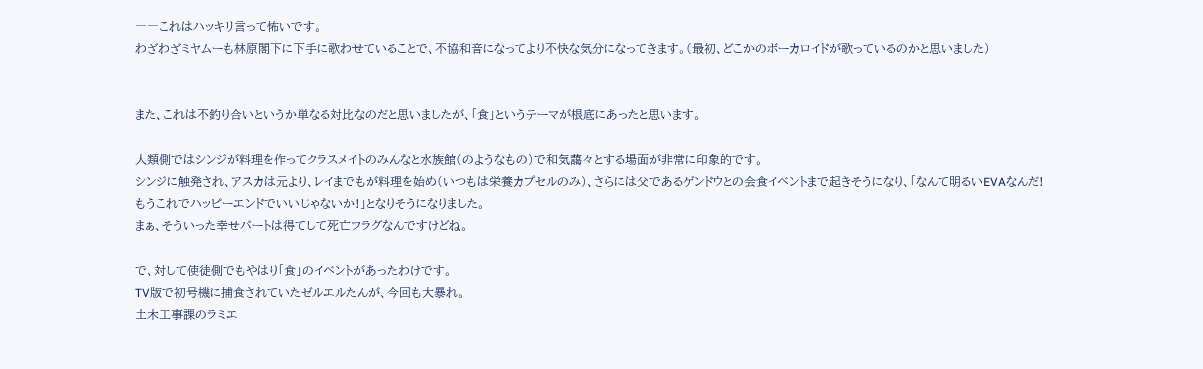――これはハッキリ言って怖いです。
わざわざミヤムーも林原閣下に下手に歌わせていることで、不協和音になってより不快な気分になってきます。(最初、どこかのボーカロイドが歌っているのかと思いました)


また、これは不釣り合いというか単なる対比なのだと思いましたが、「食」というテーマが根底にあったと思います。

人類側ではシンジが料理を作ってクラスメイトのみんなと水族館(のようなもの)で和気藹々とする場面が非常に印象的です。
シンジに触発され、アスカは元より、レイまでもが料理を始め(いつもは栄養カプセルのみ)、さらには父であるゲンドウとの会食イベントまで起きそうになり、「なんて明るいEVAなんだ!もうこれでハッピーエンドでいいじゃないか!」となりそうになりました。
まぁ、そういった幸せパートは得てして死亡フラグなんですけどね。

で、対して使徒側でもやはり「食」のイベントがあったわけです。
TV版で初号機に捕食されていたゼルエルたんが、今回も大暴れ。
土木工事課のラミエ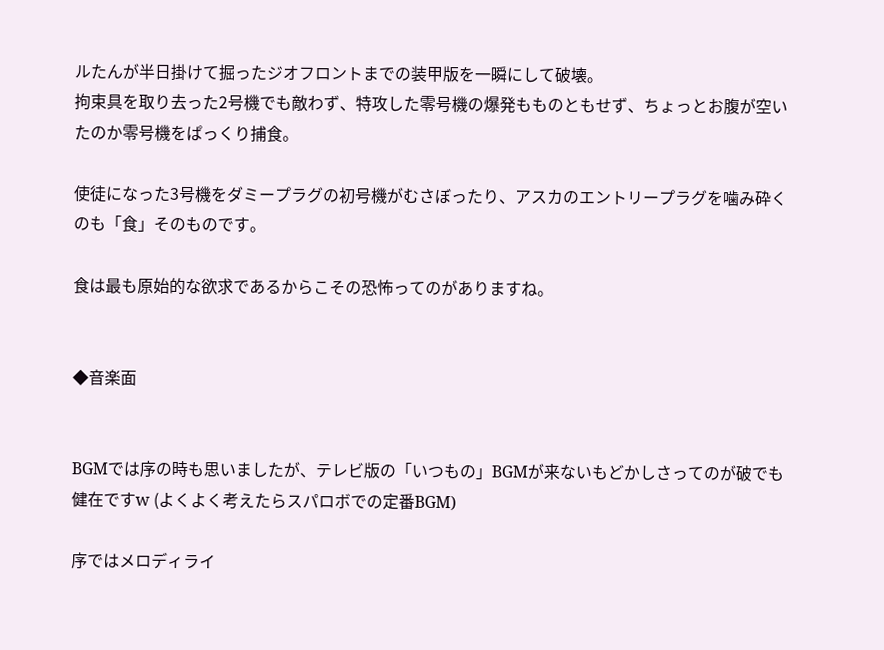ルたんが半日掛けて掘ったジオフロントまでの装甲版を一瞬にして破壊。
拘束具を取り去った2号機でも敵わず、特攻した零号機の爆発もものともせず、ちょっとお腹が空いたのか零号機をぱっくり捕食。

使徒になった3号機をダミープラグの初号機がむさぼったり、アスカのエントリープラグを噛み砕くのも「食」そのものです。

食は最も原始的な欲求であるからこその恐怖ってのがありますね。


◆音楽面


BGMでは序の時も思いましたが、テレビ版の「いつもの」BGMが来ないもどかしさってのが破でも健在ですw (よくよく考えたらスパロボでの定番BGM)

序ではメロディライ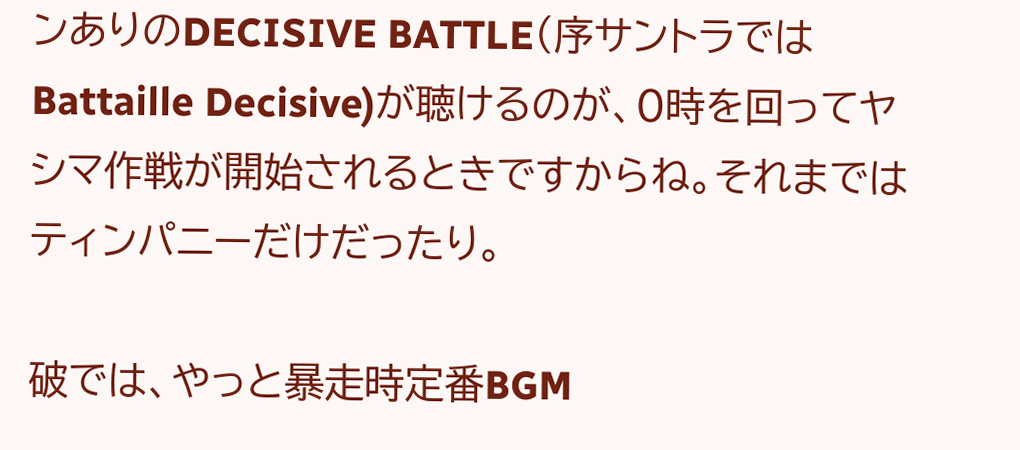ンありのDECISIVE BATTLE(序サントラではBattaille Decisive)が聴けるのが、0時を回ってヤシマ作戦が開始されるときですからね。それまではティンパニーだけだったり。

破では、やっと暴走時定番BGM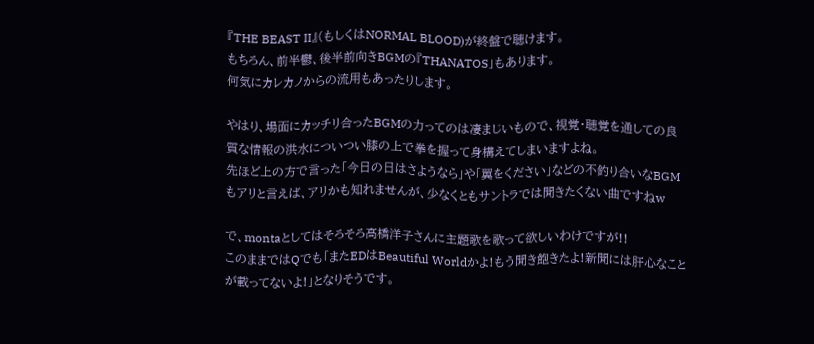『THE BEAST II』(もしくはNORMAL BLOOD)が終盤で聴けます。
もちろん、前半鬱、後半前向きBGMの『THANATOS」もあります。
何気にカレカノからの流用もあったりします。

やはり、場面にカッチリ合ったBGMの力ってのは凄まじいもので、視覚・聴覚を通しての良質な情報の洪水についつい膝の上で拳を握って身構えてしまいますよね。
先ほど上の方で言った「今日の日はさようなら」や「翼をください」などの不釣り合いなBGMもアリと言えば、アリかも知れませんが、少なくともサントラでは聞きたくない曲ですねw

で、montaとしてはそろそろ高橋洋子さんに主題歌を歌って欲しいわけですが!!
このままではQでも「またEDはBeautiful Worldかよ!もう聞き飽きたよ!新聞には肝心なことが載ってないよ!」となりそうです。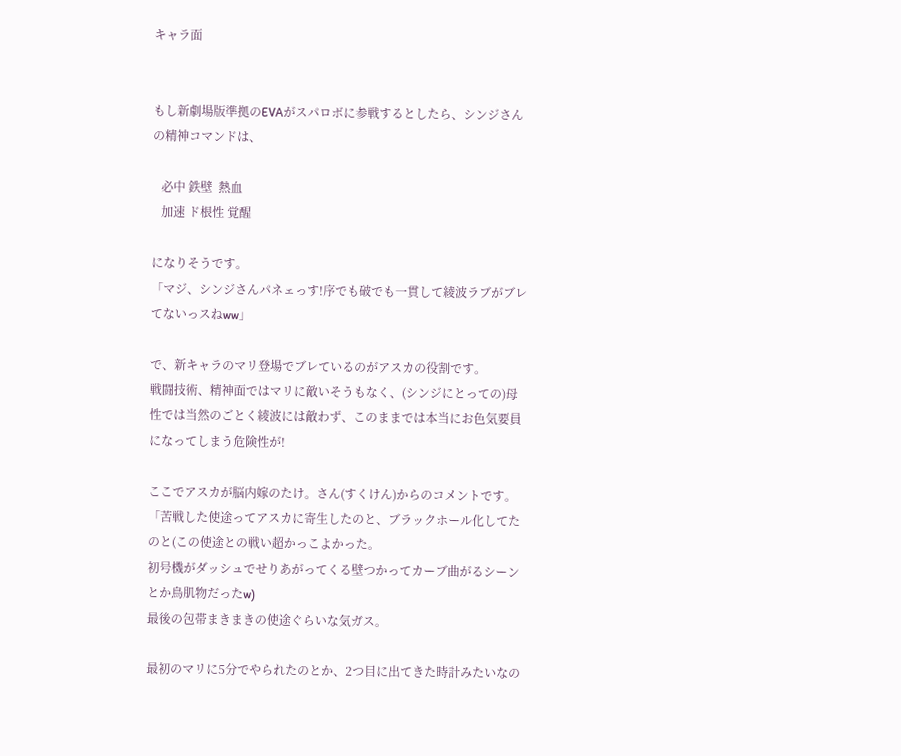キャラ面


もし新劇場版準拠のEVAがスパロボに参戦するとしたら、シンジさんの精神コマンドは、

   必中 鉄壁  熱血
   加速 ド根性 覚醒

になりそうです。
「マジ、シンジさんパネェっす!序でも破でも一貫して綾波ラブがブレてないっスねww」

で、新キャラのマリ登場でブレているのがアスカの役割です。
戦闘技術、精神面ではマリに敵いそうもなく、(シンジにとっての)母性では当然のごとく綾波には敵わず、このままでは本当にお色気要員になってしまう危険性が!

ここでアスカが脳内嫁のたけ。さん(すくけん)からのコメントです。
「苦戦した使途ってアスカに寄生したのと、ブラックホール化してたのと(この使途との戦い超かっこよかった。
初号機がダッシュでせりあがってくる壁つかってカーブ曲がるシーンとか鳥肌物だったw)
最後の包帯まきまきの使途ぐらいな気ガス。

最初のマリに5分でやられたのとか、2つ目に出てきた時計みたいなの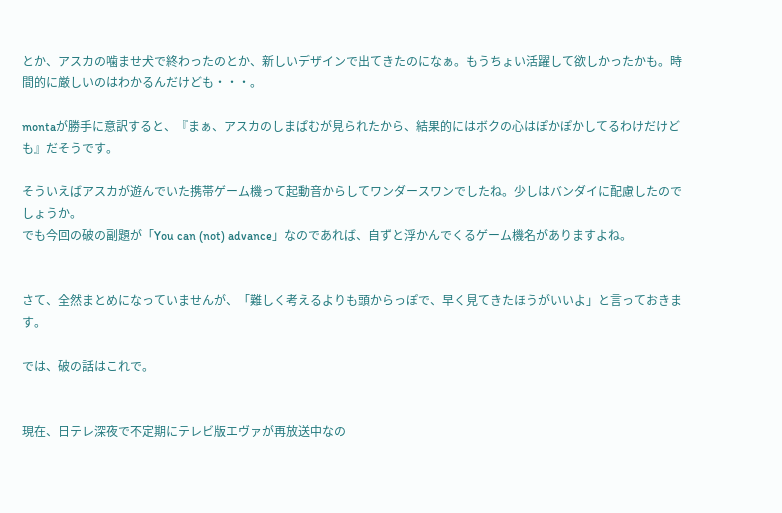とか、アスカの噛ませ犬で終わったのとか、新しいデザインで出てきたのになぁ。もうちょい活躍して欲しかったかも。時間的に厳しいのはわかるんだけども・・・。

montaが勝手に意訳すると、『まぁ、アスカのしまぱむが見られたから、結果的にはボクの心はぽかぽかしてるわけだけども』だそうです。

そういえばアスカが遊んでいた携帯ゲーム機って起動音からしてワンダースワンでしたね。少しはバンダイに配慮したのでしょうか。
でも今回の破の副題が「You can (not) advance」なのであれば、自ずと浮かんでくるゲーム機名がありますよね。


さて、全然まとめになっていませんが、「難しく考えるよりも頭からっぽで、早く見てきたほうがいいよ」と言っておきます。

では、破の話はこれで。


現在、日テレ深夜で不定期にテレビ版エヴァが再放送中なの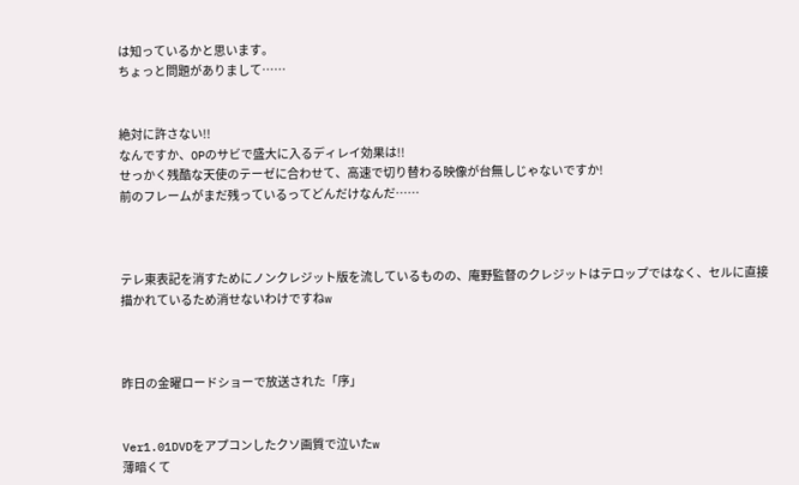は知っているかと思います。
ちょっと問題がありまして……


絶対に許さない!!
なんですか、OPのサビで盛大に入るディレイ効果は!!
せっかく残酷な天使のテーゼに合わせて、高速で切り替わる映像が台無しじゃないですか!
前のフレームがまだ残っているってどんだけなんだ……



テレ東表記を消すためにノンクレジット版を流しているものの、庵野監督のクレジットはテロップではなく、セルに直接描かれているため消せないわけですねw



昨日の金曜ロードショーで放送された「序」


Ver1.01DVDをアプコンしたクソ画質で泣いたw
薄暗くて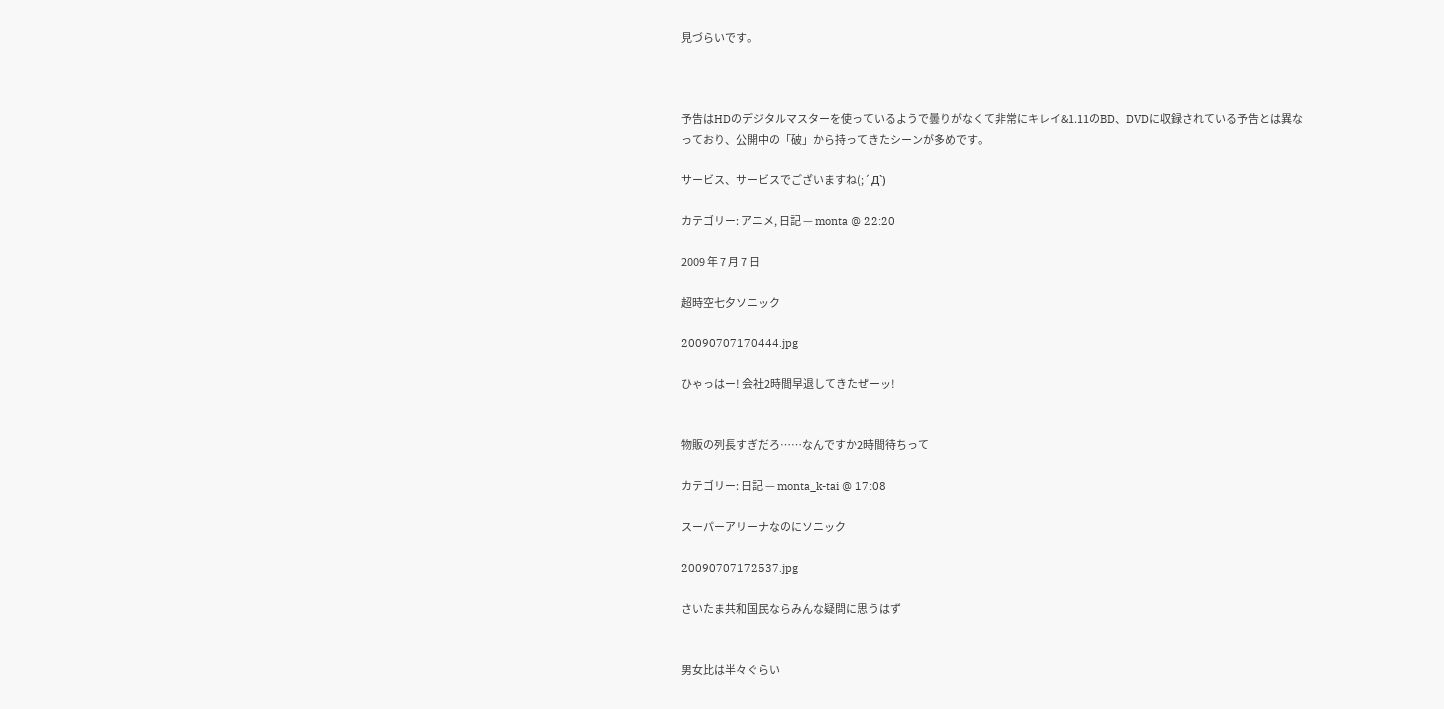見づらいです。



予告はHDのデジタルマスターを使っているようで曇りがなくて非常にキレイ&1.11のBD、DVDに収録されている予告とは異なっており、公開中の「破」から持ってきたシーンが多めです。

サービス、サービスでございますね(;´Д`)

カテゴリー: アニメ, 日記 — monta @ 22:20

2009 年 7 月 7 日

超時空七夕ソニック

20090707170444.jpg

ひゃっはー! 会社2時間早退してきたぜーッ!


物販の列長すぎだろ……なんですか2時間待ちって

カテゴリー: 日記 — monta_k-tai @ 17:08

スーパーアリーナなのにソニック

20090707172537.jpg

さいたま共和国民ならみんな疑問に思うはず


男女比は半々ぐらい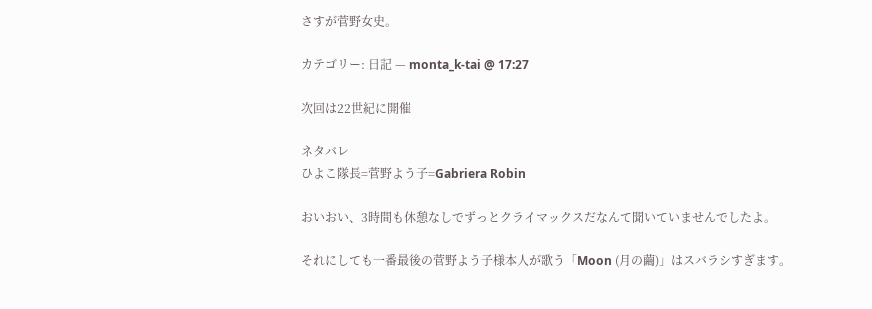さすが菅野女史。

カテゴリー: 日記 — monta_k-tai @ 17:27

次回は22世紀に開催

ネタバレ
ひよこ隊長=菅野よう子=Gabriera Robin

おいおい、3時間も休憩なしでずっとクライマックスだなんて聞いていませんでしたよ。

それにしても一番最後の菅野よう子様本人が歌う「Moon (月の繭)」はスバラシすぎます。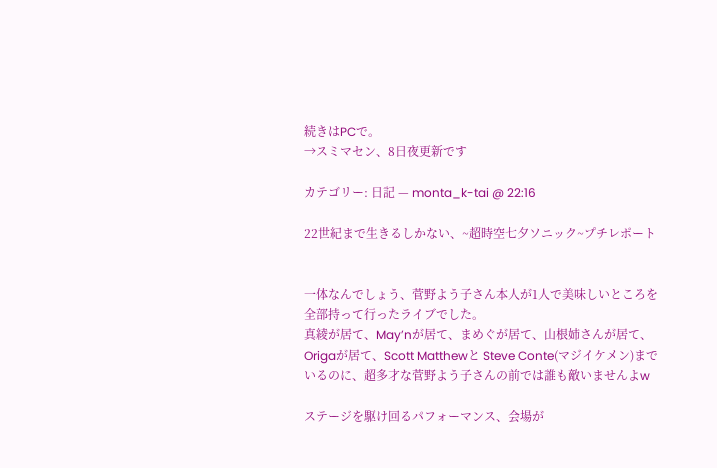続きはPCで。
→スミマセン、8日夜更新です

カテゴリー: 日記 — monta_k-tai @ 22:16

22世紀まで生きるしかない、~超時空七夕ソニック~プチレポート


一体なんでしょう、菅野よう子さん本人が1人で美味しいところを全部持って行ったライブでした。
真綾が居て、May’nが居て、まめぐが居て、山根姉さんが居て、Origaが居て、Scott Matthewと Steve Conte(マジイケメン)までいるのに、超多才な菅野よう子さんの前では誰も敵いませんよw

ステージを駆け回るパフォーマンス、会場が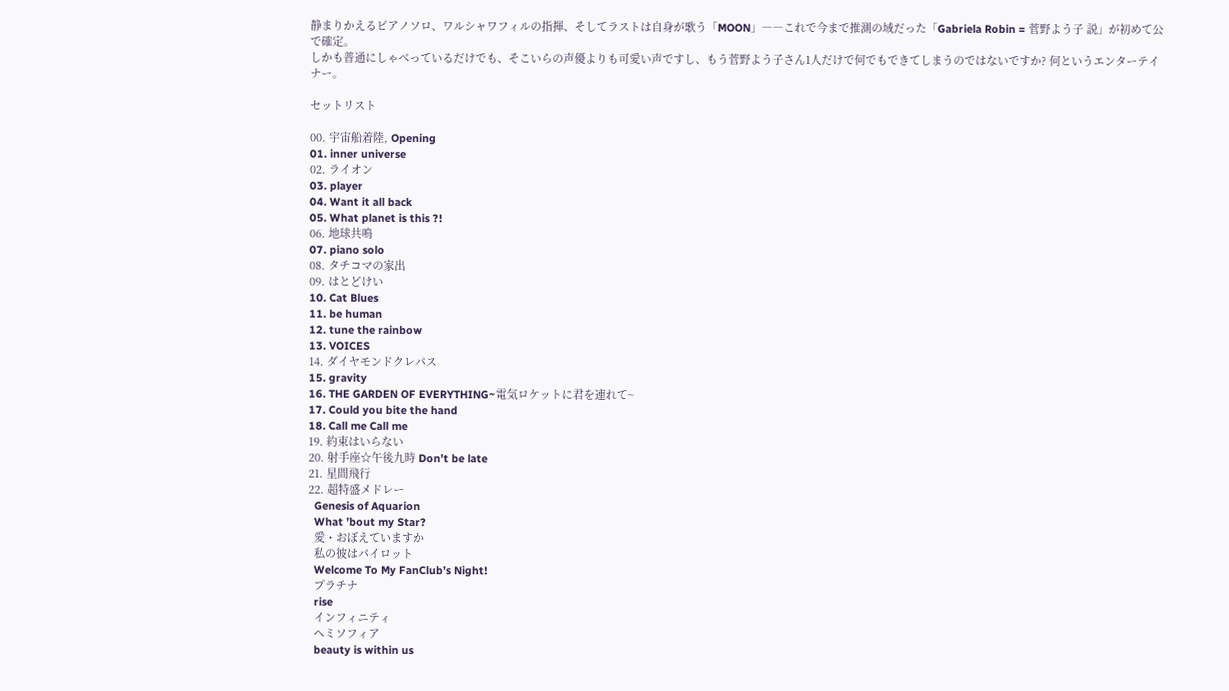静まりかえるピアノソロ、ワルシャワフィルの指揮、そしてラストは自身が歌う「MOON」――これで今まで推測の域だった「Gabriela Robin = 菅野よう子 説」が初めて公で確定。
しかも普通にしゃべっているだけでも、そこいらの声優よりも可愛い声ですし、もう菅野よう子さん1人だけで何でもできてしまうのではないですか? 何というエンターテイナー。

セットリスト

00. 宇宙船着陸, Opening
01. inner universe
02. ライオン
03. player
04. Want it all back
05. What planet is this ?!
06. 地球共鳴
07. piano solo
08. タチコマの家出
09. はとどけい
10. Cat Blues
11. be human
12. tune the rainbow
13. VOICES
14. ダイヤモンドクレパス
15. gravity
16. THE GARDEN OF EVERYTHING~電気ロケットに君を連れて~
17. Could you bite the hand
18. Call me Call me
19. 約束はいらない
20. 射手座☆午後九時 Don’t be late
21. 星間飛行
22. 超特盛メドレー
  Genesis of Aquarion
  What ’bout my Star?
  愛・おぼえていますか
  私の彼はパイロット
  Welcome To My FanClub’s Night!
  プラチナ
  rise
  インフィニティ
  ヘミソフィア
  beauty is within us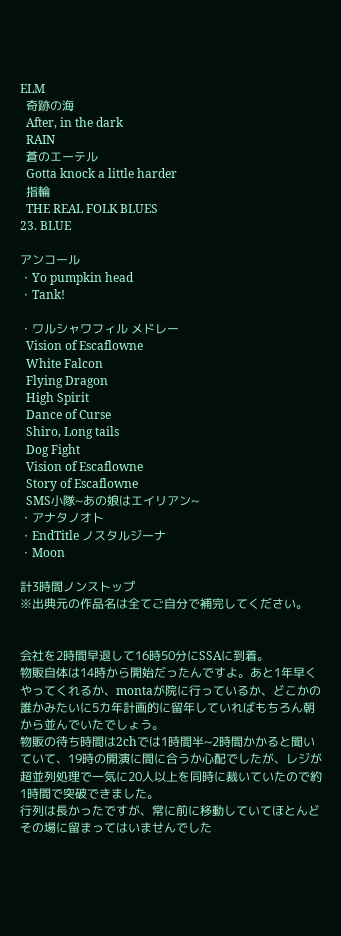ELM
  奇跡の海
  After, in the dark
  RAIN
  蒼のエーテル
  Gotta knock a little harder
  指輪
  THE REAL FOLK BLUES
23. BLUE

アンコール
・Yo pumpkin head
・Tank!

・ワルシャワフィル メドレー
  Vision of Escaflowne
  White Falcon
  Flying Dragon
  High Spirit
  Dance of Curse
  Shiro, Long tails
  Dog Fight
  Vision of Escaflowne
  Story of Escaflowne
  SMS小隊~あの娘はエイリアン~
・アナタノオト
・EndTitle ノスタルジーナ
・Moon

計3時間ノンストップ
※出典元の作品名は全てご自分で補完してください。


会社を2時間早退して16時50分にSSAに到着。
物販自体は14時から開始だったんですよ。あと1年早くやってくれるか、montaが院に行っているか、どこかの誰かみたいに5カ年計画的に留年していればもちろん朝から並んでいたでしょう。
物販の待ち時間は2chでは1時間半~2時間かかると聞いていて、19時の開演に間に合うか心配でしたが、レジが超並列処理で一気に20人以上を同時に裁いていたので約1時間で突破できました。
行列は長かったですが、常に前に移動していてほとんどその場に留まってはいませんでした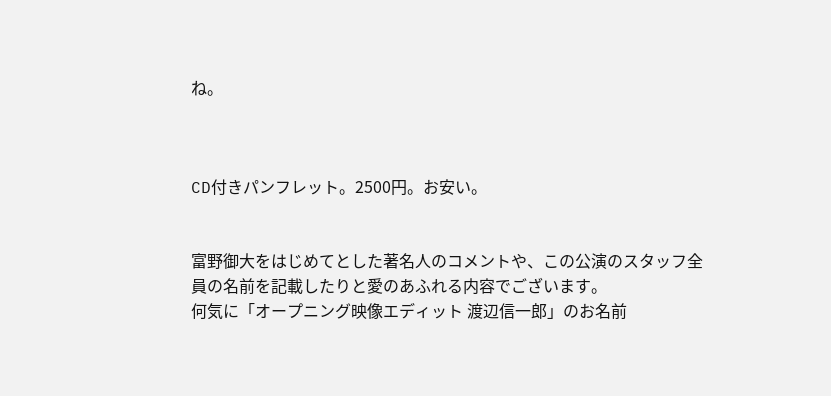ね。



CD付きパンフレット。2500円。お安い。


富野御大をはじめてとした著名人のコメントや、この公演のスタッフ全員の名前を記載したりと愛のあふれる内容でございます。
何気に「オープニング映像エディット 渡辺信一郎」のお名前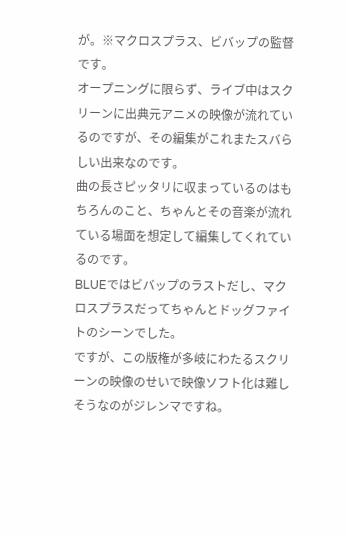が。※マクロスプラス、ビバップの監督です。
オープニングに限らず、ライブ中はスクリーンに出典元アニメの映像が流れているのですが、その編集がこれまたスバらしい出来なのです。
曲の長さピッタリに収まっているのはもちろんのこと、ちゃんとその音楽が流れている場面を想定して編集してくれているのです。
BLUEではビバップのラストだし、マクロスプラスだってちゃんとドッグファイトのシーンでした。
ですが、この版権が多岐にわたるスクリーンの映像のせいで映像ソフト化は難しそうなのがジレンマですね。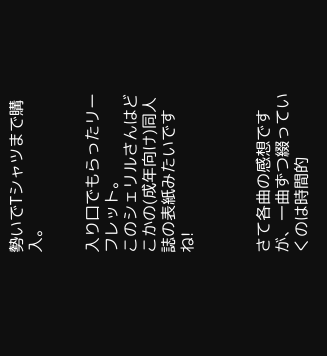勢いでTシャツまで購入。


入り口でもらったリーフレット。
このシェリルさんはどこかの(成年向け)同人誌の表紙みたいですね!



さて各曲の感想ですが、一曲ずつ綴っていくのは時間的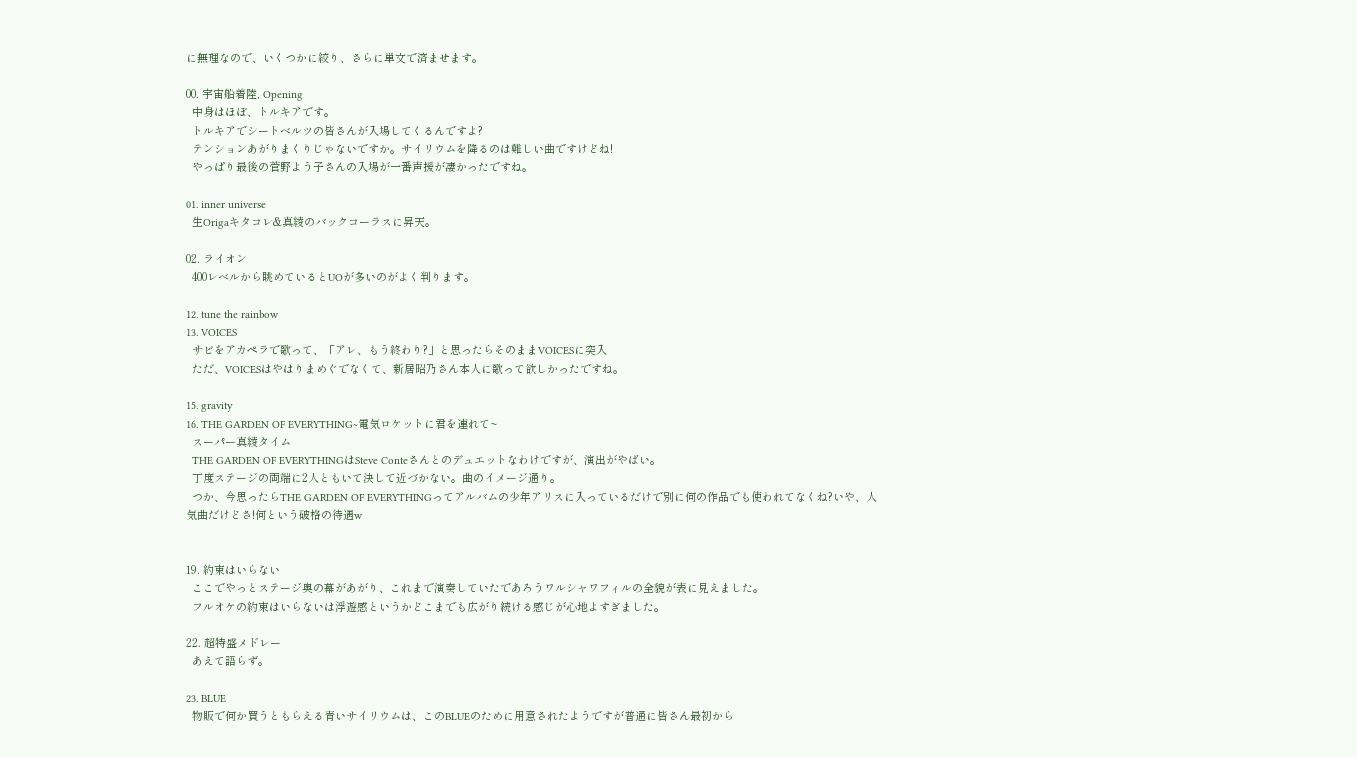に無理なので、いくつかに絞り、さらに単文で済ませます。

00. 宇宙船着陸, Opening
  中身はほぼ、トルキアです。
  トルキアでシートベルツの皆さんが入場してくるんですよ?
  テンションあがりまくりじゃないですか。サイリウムを降るのは難しい曲ですけどね!
  やっぱり最後の菅野よう子さんの入場が一番声援が凄かったですね。

01. inner universe
  生Origaキタコレ&真綾のバックコーラスに昇天。

02. ライオン
  400レベルから眺めているとUOが多いのがよく判ります。

12. tune the rainbow
13. VOICES
  サビをアカペラで歌って、「アレ、もう終わり?」と思ったらそのままVOICESに突入
  ただ、VOICESはやはりまめぐでなくて、新居昭乃さん本人に歌って欲しかったですね。

15. gravity
16. THE GARDEN OF EVERYTHING~電気ロケットに君を連れて~
  スーパー真綾タイム
  THE GARDEN OF EVERYTHINGはSteve Conteさんとのデュエットなわけですが、演出がやばい。
  丁度ステージの両端に2人ともいて決して近づかない。曲のイメージ通り。
  つか、今思ったらTHE GARDEN OF EVERYTHINGってアルバムの少年アリスに入っているだけで別に何の作品でも使われてなくね?いや、人気曲だけどさ!何という破格の待遇w


19. 約束はいらない
  ここでやっとステージ奥の幕があがり、これまで演奏していたであろうワルシャワフィルの全貌が表に見えました。
  フルオケの約束はいらないは浮遊感というかどこまでも広がり続ける感じが心地よすぎました。

22. 超特盛メドレー
  あえて語らず。

23. BLUE
  物販で何か買うともらえる青いサイリウムは、このBLUEのために用意されたようですが普通に皆さん最初から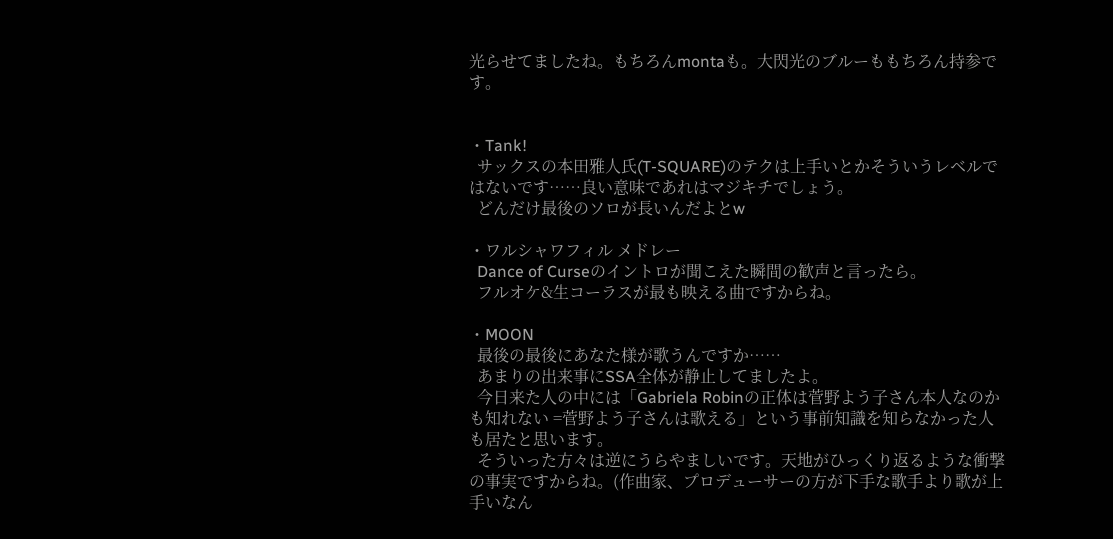光らせてましたね。もちろんmontaも。大閃光のブルーももちろん持参です。


・Tank!
  サックスの本田雅人氏(T-SQUARE)のテクは上手いとかそういうレベルではないです……良い意味であれはマジキチでしょう。
  どんだけ最後のソロが長いんだよとw

・ワルシャワフィル メドレー
  Dance of Curseのイントロが聞こえた瞬間の歓声と言ったら。
  フルオケ&生コーラスが最も映える曲ですからね。

・MOON
  最後の最後にあなた様が歌うんですか……
  あまりの出来事にSSA全体が静止してましたよ。
  今日来た人の中には「Gabriela Robinの正体は菅野よう子さん本人なのかも知れない =菅野よう子さんは歌える」という事前知識を知らなかった人も居たと思います。
  そういった方々は逆にうらやましいです。天地がひっくり返るような衝撃の事実ですからね。(作曲家、プロデューサーの方が下手な歌手より歌が上手いなん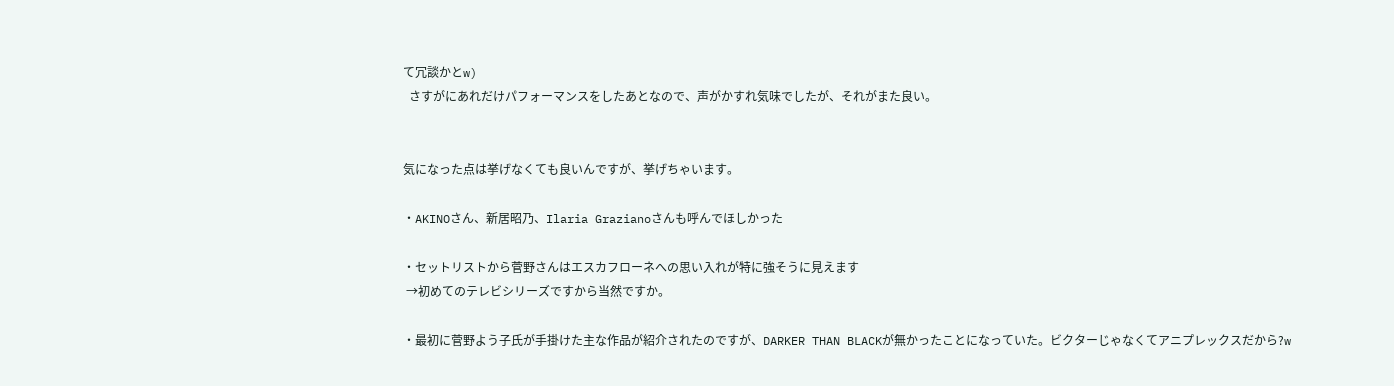て冗談かとw)
  さすがにあれだけパフォーマンスをしたあとなので、声がかすれ気味でしたが、それがまた良い。


気になった点は挙げなくても良いんですが、挙げちゃいます。

・AKINOさん、新居昭乃、Ilaria Grazianoさんも呼んでほしかった

・セットリストから菅野さんはエスカフローネへの思い入れが特に強そうに見えます
 →初めてのテレビシリーズですから当然ですか。

・最初に菅野よう子氏が手掛けた主な作品が紹介されたのですが、DARKER THAN BLACKが無かったことになっていた。ビクターじゃなくてアニプレックスだから?w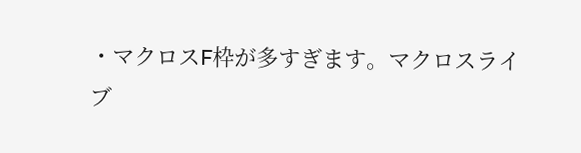・マクロスF枠が多すぎます。マクロスライブ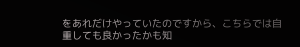をあれだけやっていたのですから、こちらでは自重しても良かったかも知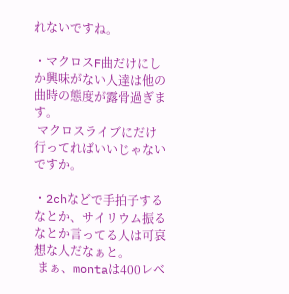れないですね。

・マクロスF曲だけにしか興味がない人達は他の曲時の態度が露骨過ぎます。
 マクロスライブにだけ行ってればいいじゃないですか。

・2chなどで手拍子するなとか、サイリウム振るなとか言ってる人は可哀想な人だなぁと。
 まぁ、montaは400レベ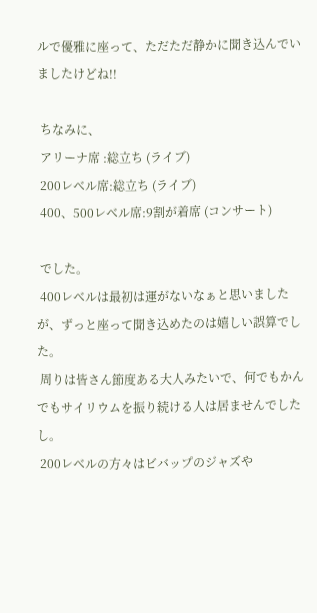ルで優雅に座って、ただただ静かに聞き込んでいましたけどね!!

 ちなみに、
 アリーナ席 :総立ち (ライブ)
 200レベル席:総立ち (ライブ)
 400、500レベル席:9割が着席 (コンサート)

 でした。
 400レベルは最初は運がないなぁと思いましたが、ずっと座って聞き込めたのは嬉しい誤算でした。
 周りは皆さん節度ある大人みたいで、何でもかんでもサイリウムを振り続ける人は居ませんでしたし。
 200レベルの方々はビバップのジャズや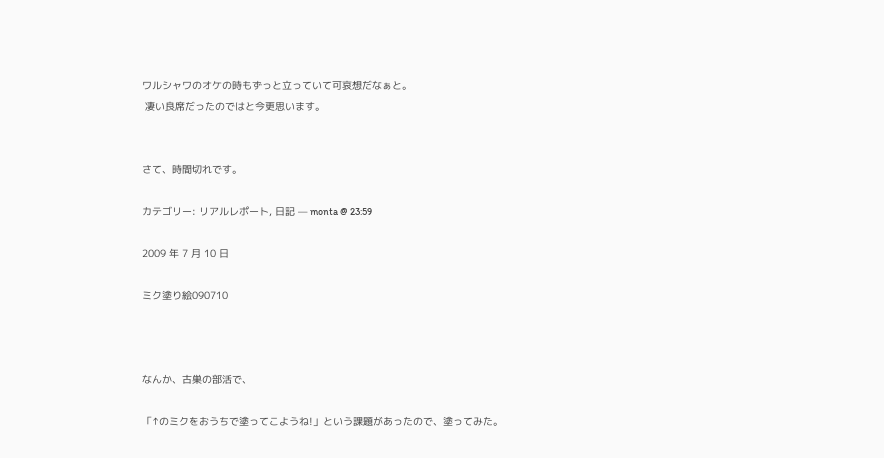ワルシャワのオケの時もずっと立っていて可哀想だなぁと。
 凄い良席だったのではと今更思います。


さて、時間切れです。

カテゴリー: リアルレポート, 日記 — monta @ 23:59

2009 年 7 月 10 日

ミク塗り絵090710



なんか、古巣の部活で、

「↑のミクをおうちで塗ってこようね!」という課題があったので、塗ってみた。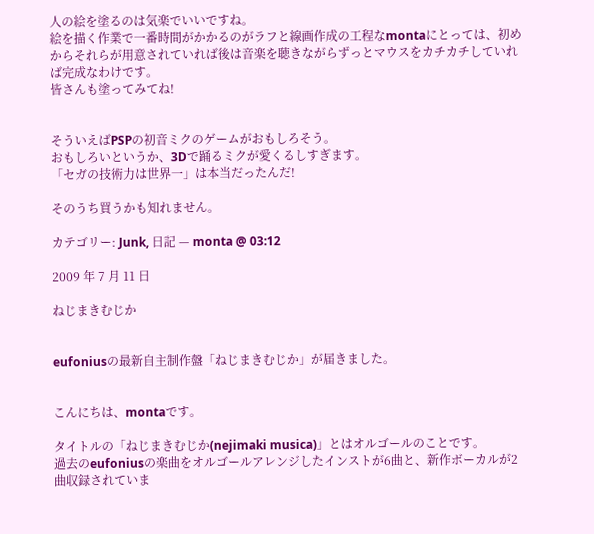人の絵を塗るのは気楽でいいですね。
絵を描く作業で一番時間がかかるのがラフと線画作成の工程なmontaにとっては、初めからそれらが用意されていれば後は音楽を聴きながらずっとマウスをカチカチしていれば完成なわけです。
皆さんも塗ってみてね!


そういえばPSPの初音ミクのゲームがおもしろそう。
おもしろいというか、3Dで踊るミクが愛くるしすぎます。
「セガの技術力は世界一」は本当だったんだ!

そのうち買うかも知れません。

カテゴリー: Junk, 日記 — monta @ 03:12

2009 年 7 月 11 日

ねじまきむじか


eufoniusの最新自主制作盤「ねじまきむじか」が届きました。


こんにちは、montaです。

タイトルの「ねじまきむじか(nejimaki musica)」とはオルゴールのことです。
過去のeufoniusの楽曲をオルゴールアレンジしたインストが6曲と、新作ボーカルが2曲収録されていま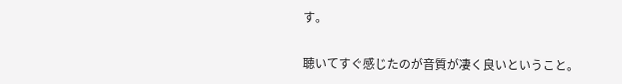す。

聴いてすぐ感じたのが音質が凄く良いということ。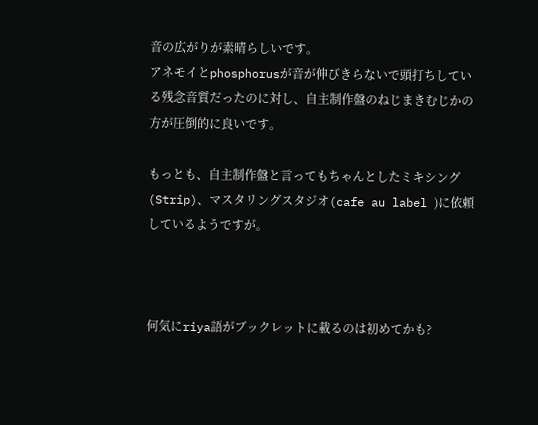音の広がりが素晴らしいです。
アネモイとphosphorusが音が伸びきらないで頭打ちしている残念音質だったのに対し、自主制作盤のねじまきむじかの方が圧倒的に良いです。

もっとも、自主制作盤と言ってもちゃんとしたミキシング(Strip)、マスタリングスタジオ(cafe au label )に依頼しているようですが。



何気にriya語がブックレットに載るのは初めてかも?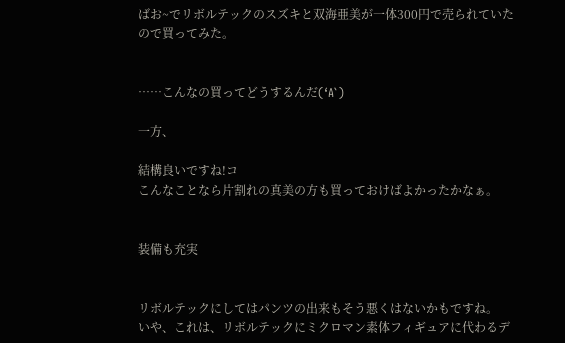ばお~でリボルテックのスズキと双海亜美が一体300円で売られていたので買ってみた。


……こんなの買ってどうするんだ(‘A`)

一方、

結構良いですね!コ
こんなことなら片割れの真美の方も買っておけばよかったかなぁ。


装備も充実


リボルテックにしてはパンツの出来もそう悪くはないかもですね。
いや、これは、リボルテックにミクロマン素体フィギュアに代わるデ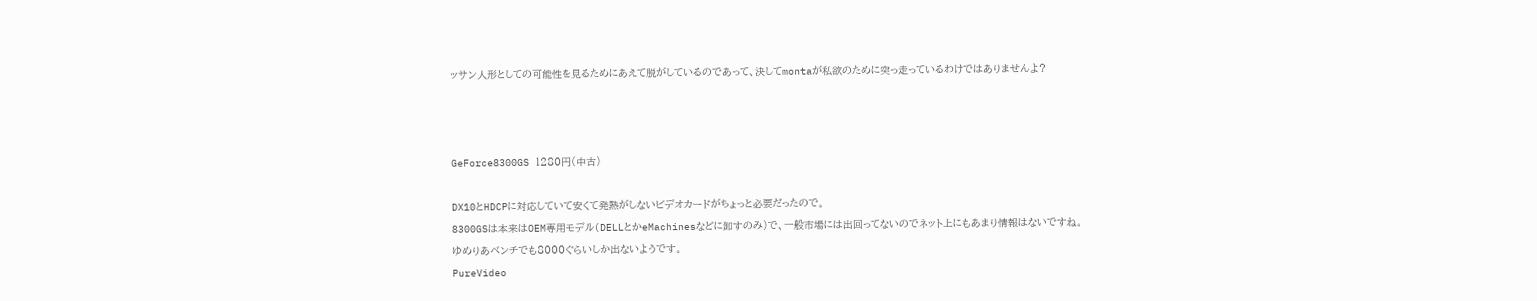ッサン人形としての可能性を見るためにあえて脱がしているのであって、決してmontaが私欲のために突っ走っているわけではありませんよ?



GeForce8300GS 1280円(中古)

DX10とHDCPに対応していて安くて発熱がしないビデオカードがちょっと必要だったので。
8300GSは本来はOEM専用モデル(DELLとかeMachinesなどに卸すのみ)で、一般市場には出回ってないのでネット上にもあまり情報はないですね。
ゆめりあベンチでも8000ぐらいしか出ないようです。
PureVideo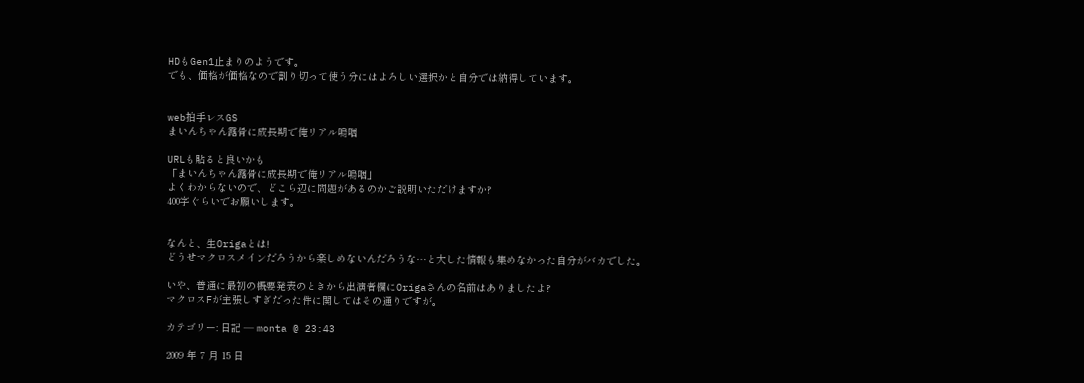HDもGen1止まりのようです。
でも、価格が価格なので割り切って使う分にはよろしい選択かと自分では納得しています。


web拍手レスGS
まいんちゃん露骨に成長期で俺リアル嗚咽

URLも貼ると良いかも
「まいんちゃん露骨に成長期で俺リアル嗚咽」
よくわからないので、どこら辺に問題があるのかご説明いただけますか?
400字ぐらいでお願いします。


なんと、生Origaとは!
どうせマクロスメインだろうから楽しめないんだろうな…と大した情報も集めなかった自分がバカでした。

いや、普通に最初の概要発表のときから出演者欄にOrigaさんの名前はありましたよ?
マクロスFが主張しすぎだった件に関してはその通りですが。

カテゴリー: 日記 — monta @ 23:43

2009 年 7 月 15 日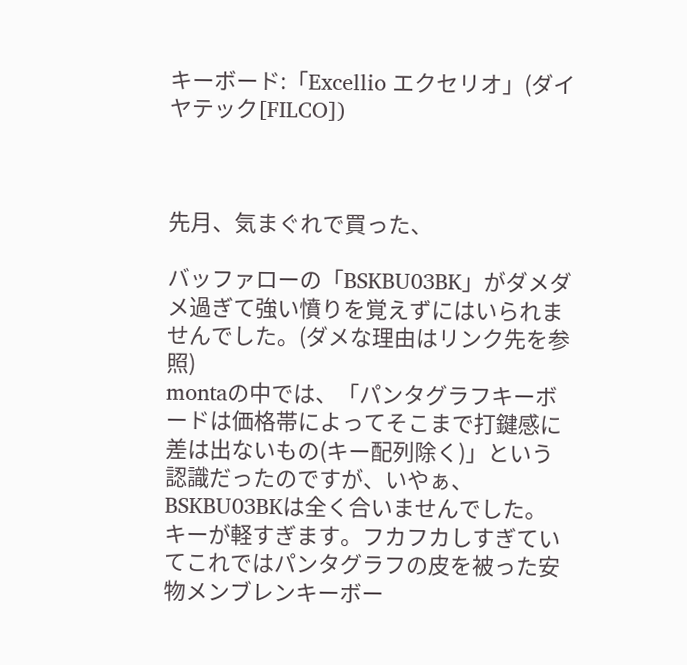キーボード:「Excellio エクセリオ」(ダイヤテック[FILCO])



先月、気まぐれで買った、

バッファローの「BSKBU03BK」がダメダメ過ぎて強い憤りを覚えずにはいられませんでした。(ダメな理由はリンク先を参照)
montaの中では、「パンタグラフキーボードは価格帯によってそこまで打鍵感に差は出ないもの(キー配列除く)」という認識だったのですが、いやぁ、BSKBU03BKは全く合いませんでした。
キーが軽すぎます。フカフカしすぎていてこれではパンタグラフの皮を被った安物メンブレンキーボー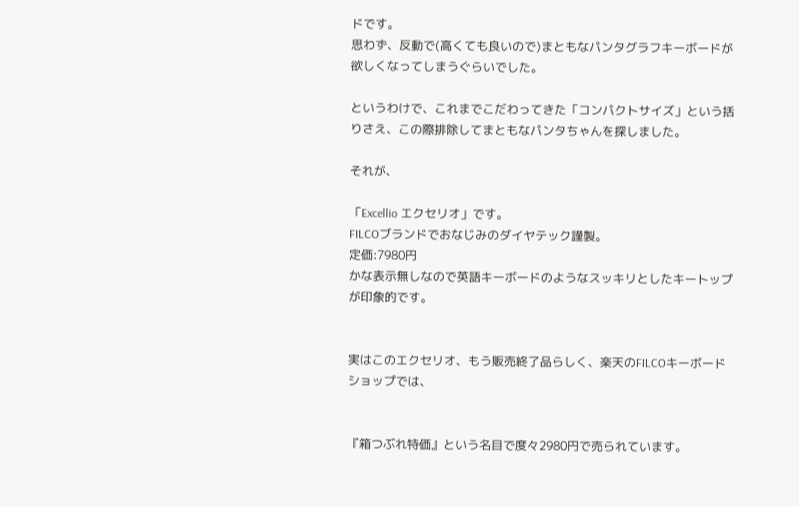ドです。
思わず、反動で(高くても良いので)まともなパンタグラフキーボードが欲しくなってしまうぐらいでした。

というわけで、これまでこだわってきた「コンパクトサイズ」という括りさえ、この際排除してまともなパンタちゃんを探しました。

それが、

「Excellio エクセリオ」です。
FILCOブランドでおなじみのダイヤテック謹製。
定価:7980円
かな表示無しなので英語キーボードのようなスッキリとしたキートップが印象的です。


実はこのエクセリオ、もう販売終了品らしく、楽天のFILCOキーボードショップでは、


『箱つぶれ特価』という名目で度々2980円で売られています。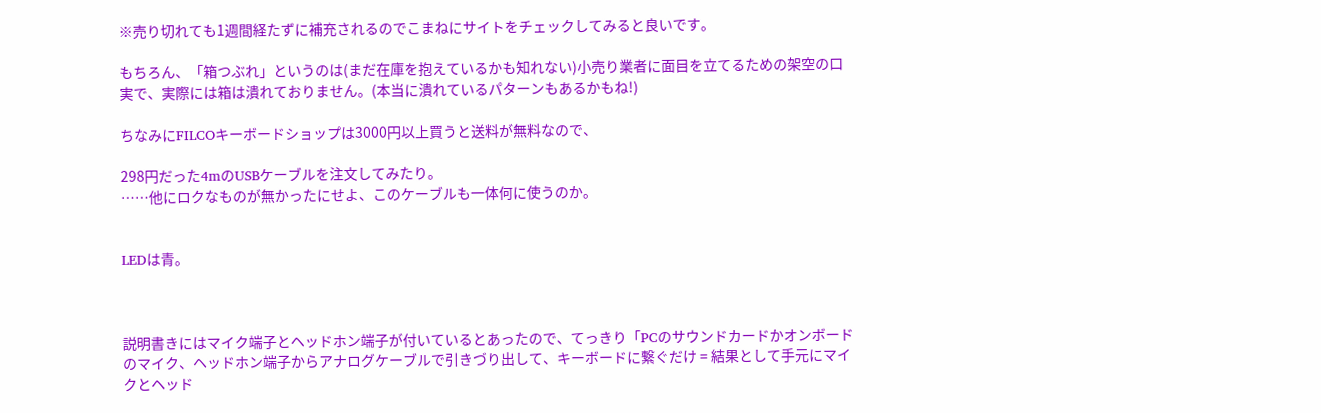※売り切れても1週間経たずに補充されるのでこまねにサイトをチェックしてみると良いです。

もちろん、「箱つぶれ」というのは(まだ在庫を抱えているかも知れない)小売り業者に面目を立てるための架空の口実で、実際には箱は潰れておりません。(本当に潰れているパターンもあるかもね!)

ちなみにFILCOキーボードショップは3000円以上買うと送料が無料なので、

298円だった4mのUSBケーブルを注文してみたり。
……他にロクなものが無かったにせよ、このケーブルも一体何に使うのか。


LEDは青。



説明書きにはマイク端子とヘッドホン端子が付いているとあったので、てっきり「PCのサウンドカードかオンボードのマイク、ヘッドホン端子からアナログケーブルで引きづり出して、キーボードに繋ぐだけ = 結果として手元にマイクとヘッド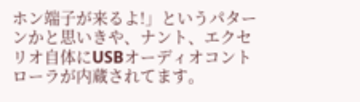ホン端子が来るよ!」というパターンかと思いきや、ナント、エクセリオ自体にUSBオーディオコントローラが内蔵されてます。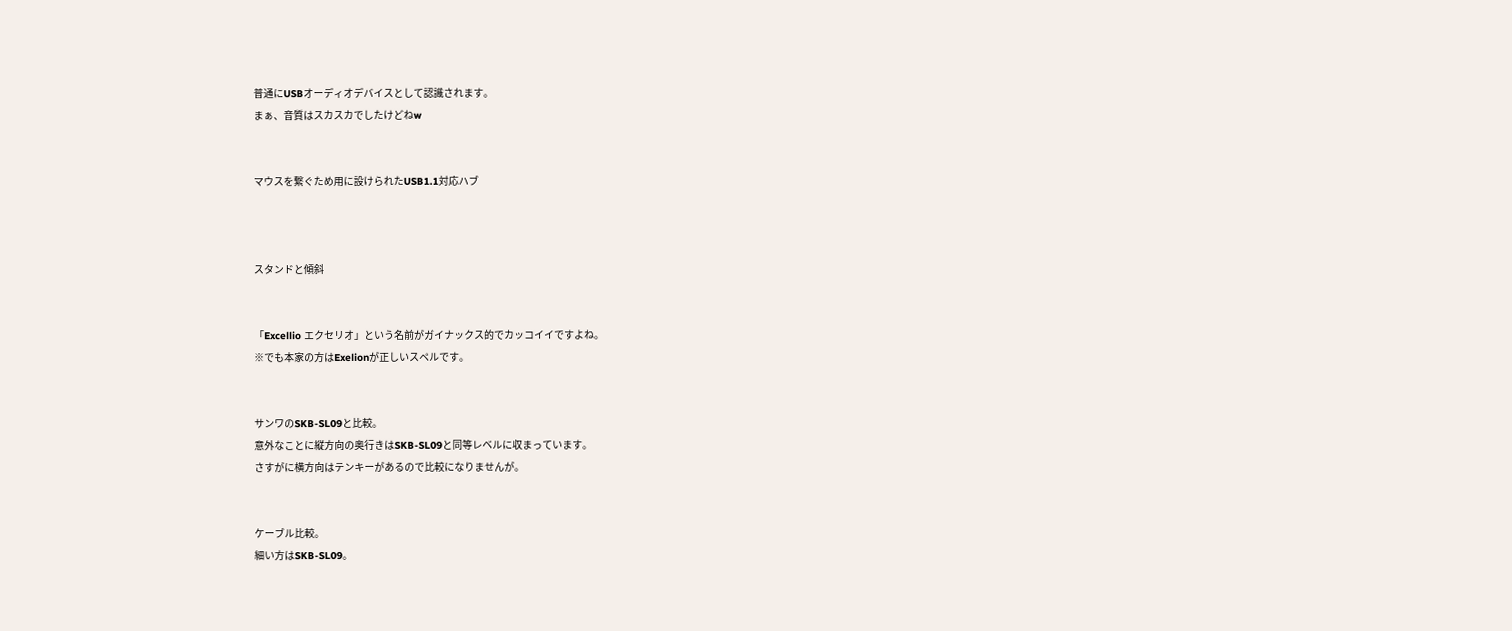普通にUSBオーディオデバイスとして認識されます。
まぁ、音質はスカスカでしたけどねw


マウスを繋ぐため用に設けられたUSB1.1対応ハブ



スタンドと傾斜


「Excellio エクセリオ」という名前がガイナックス的でカッコイイですよね。
※でも本家の方はExelionが正しいスペルです。


サンワのSKB-SL09と比較。
意外なことに縦方向の奥行きはSKB-SL09と同等レベルに収まっています。
さすがに横方向はテンキーがあるので比較になりませんが。


ケーブル比較。
細い方はSKB-SL09。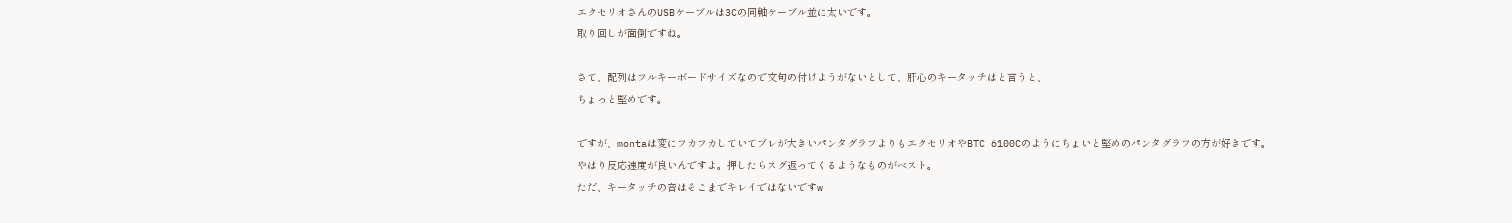エクセリオさんのUSBケーブルは3Cの同軸ケーブル並に太いです。
取り回しが面倒ですね。

さて、配列はフルキーボードサイズなので文句の付けようがないとして、肝心のキータッチはと言うと、
ちょっと堅めです。

ですが、montaは変にフカフカしていてブレが大きいパンタグラフよりもエクセリオやBTC 6100Cのようにちょいと堅めのパンタグラフの方が好きです。
やはり反応速度が良いんですよ。押したらスグ返ってくるようなものがベスト。
ただ、キータッチの音はそこまでキレイではないですw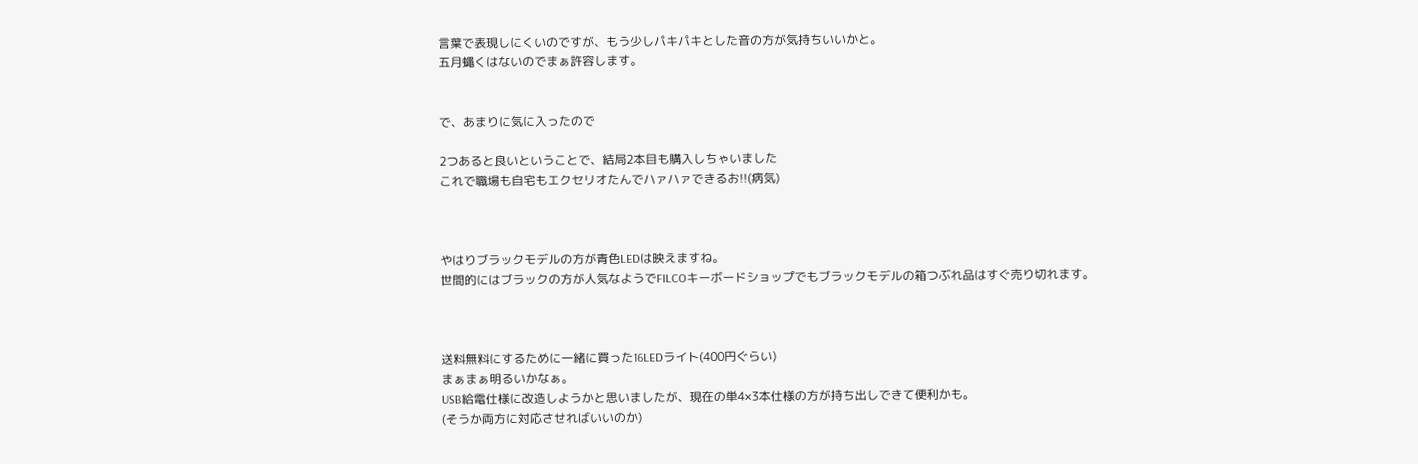言葉で表現しにくいのですが、もう少しパキパキとした音の方が気持ちいいかと。
五月蠅くはないのでまぁ許容します。


で、あまりに気に入ったので

2つあると良いということで、結局2本目も購入しちゃいました
これで職場も自宅もエクセリオたんでハァハァできるお!!(病気)



やはりブラックモデルの方が青色LEDは映えますね。
世間的にはブラックの方が人気なようでFILCOキーボードショップでもブラックモデルの箱つぶれ品はすぐ売り切れます。



送料無料にするために一緒に買った16LEDライト(400円ぐらい)
まぁまぁ明るいかなぁ。
USB給電仕様に改造しようかと思いましたが、現在の単4×3本仕様の方が持ち出しできて便利かも。
(そうか両方に対応させればいいのか)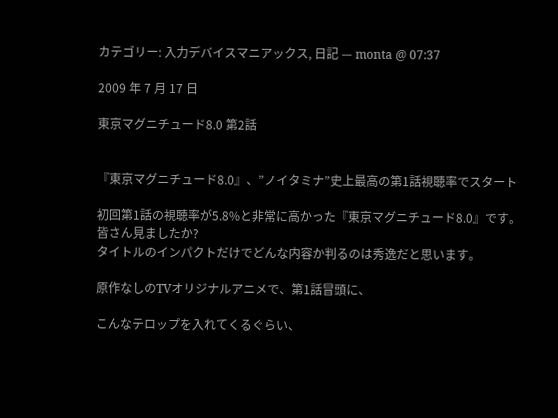カテゴリー: 入力デバイスマニアックス, 日記 — monta @ 07:37

2009 年 7 月 17 日

東京マグニチュード8.0 第2話


『東京マグニチュード8.0』、”ノイタミナ”史上最高の第1話視聴率でスタート

初回第1話の視聴率が5.8%と非常に高かった『東京マグニチュード8.0』です。皆さん見ましたか?
タイトルのインパクトだけでどんな内容か判るのは秀逸だと思います。

原作なしのTVオリジナルアニメで、第1話冒頭に、

こんなテロップを入れてくるぐらい、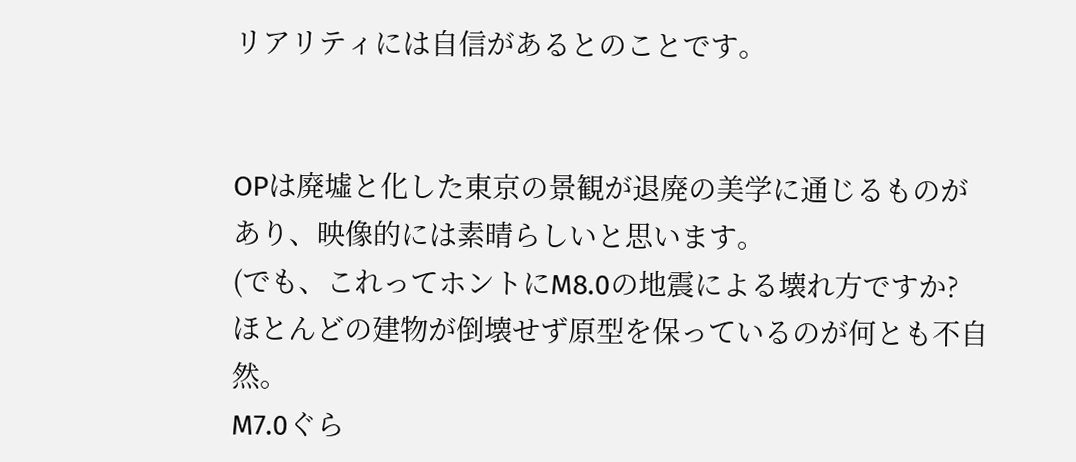リアリティには自信があるとのことです。


OPは廃墟と化した東京の景観が退廃の美学に通じるものがあり、映像的には素晴らしいと思います。
(でも、これってホントにM8.0の地震による壊れ方ですか? ほとんどの建物が倒壊せず原型を保っているのが何とも不自然。
M7.0ぐら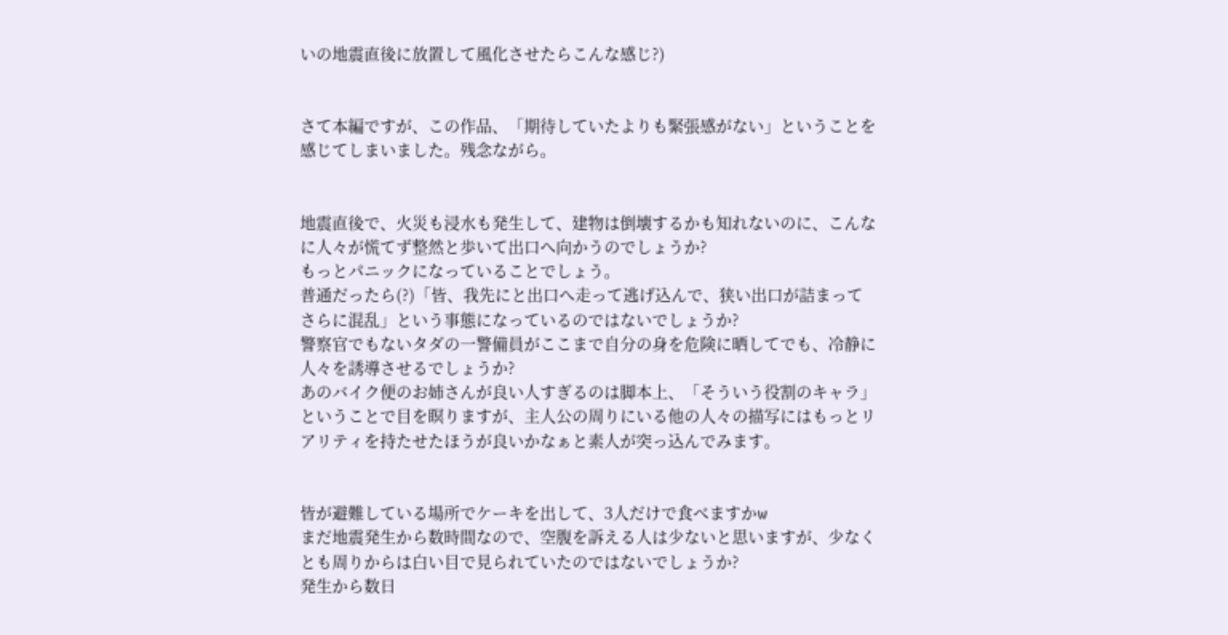いの地震直後に放置して風化させたらこんな感じ?)


さて本編ですが、この作品、「期待していたよりも緊張感がない」ということを感じてしまいました。残念ながら。


地震直後で、火災も浸水も発生して、建物は倒壊するかも知れないのに、こんなに人々が慌てず整然と歩いて出口へ向かうのでしょうか?
もっとパニックになっていることでしょう。
普通だったら(?)「皆、我先にと出口へ走って逃げ込んで、狭い出口が詰まってさらに混乱」という事態になっているのではないでしょうか?
警察官でもないタダの一警備員がここまで自分の身を危険に晒してでも、冷静に人々を誘導させるでしょうか?
あのバイク便のお姉さんが良い人すぎるのは脚本上、「そういう役割のキャラ」ということで目を瞑りますが、主人公の周りにいる他の人々の描写にはもっとリアリティを持たせたほうが良いかなぁと素人が突っ込んでみます。


皆が避難している場所でケーキを出して、3人だけで食べますかw
まだ地震発生から数時間なので、空腹を訴える人は少ないと思いますが、少なくとも周りからは白い目で見られていたのではないでしょうか?
発生から数日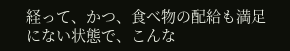経って、かつ、食べ物の配給も満足にない状態で、こんな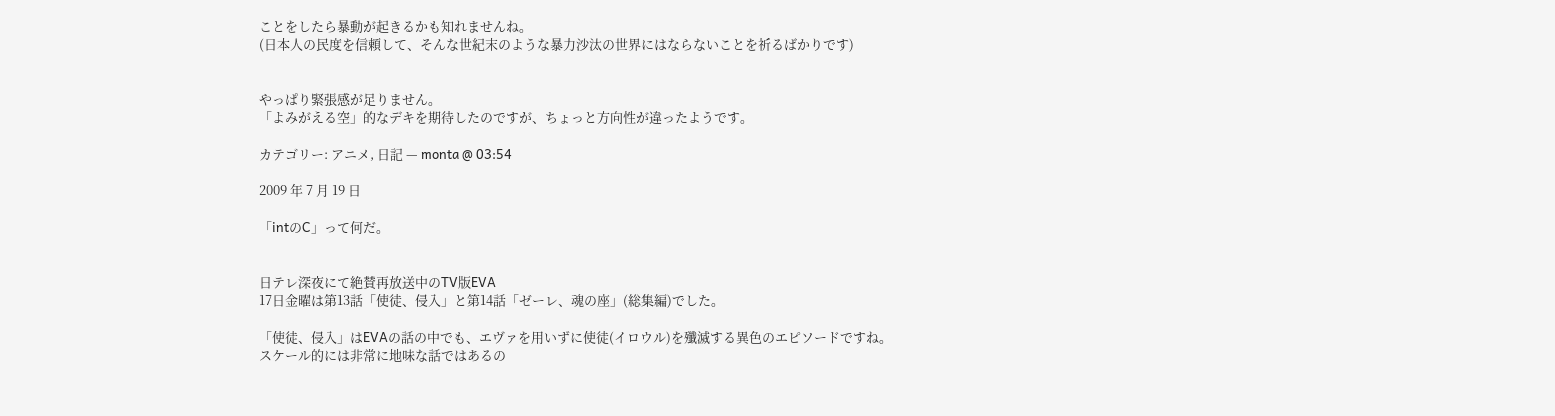ことをしたら暴動が起きるかも知れませんね。
(日本人の民度を信頼して、そんな世紀末のような暴力沙汰の世界にはならないことを祈るばかりです)


やっぱり緊張感が足りません。
「よみがえる空」的なデキを期待したのですが、ちょっと方向性が違ったようです。

カテゴリー: アニメ, 日記 — monta @ 03:54

2009 年 7 月 19 日

「intのC」って何だ。


日テレ深夜にて絶賛再放送中のTV版EVA
17日金曜は第13話「使徒、侵入」と第14話「ゼーレ、魂の座」(総集編)でした。

「使徒、侵入」はEVAの話の中でも、エヴァを用いずに使徒(イロウル)を殲滅する異色のエピソードですね。
スケール的には非常に地味な話ではあるの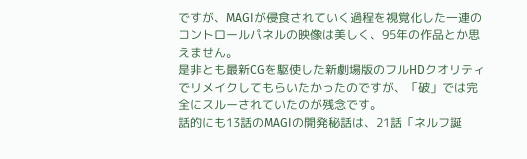ですが、MAGIが侵食されていく過程を視覚化した一連のコントロールパネルの映像は美しく、95年の作品とか思えません。
是非とも最新CGを駆使した新劇場版のフルHDクオリティでリメイクしてもらいたかったのですが、「破」では完全にスルーされていたのが残念です。
話的にも13話のMAGIの開発秘話は、21話「ネルフ誕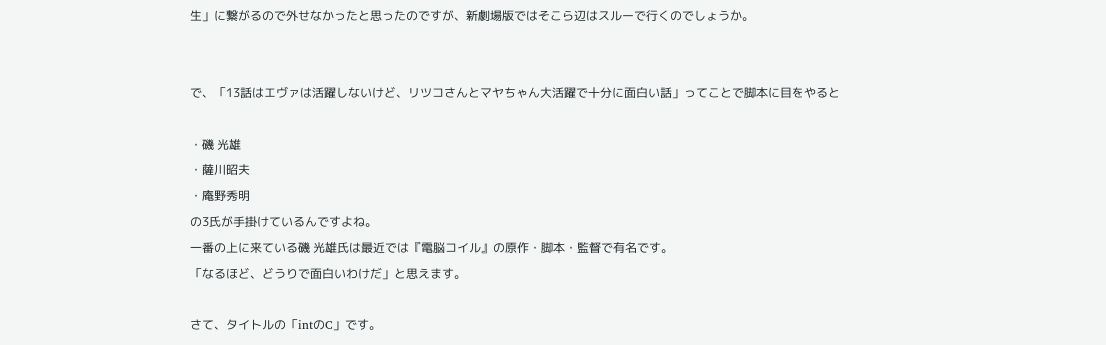生」に繋がるので外せなかったと思ったのですが、新劇場版ではそこら辺はスルーで行くのでしょうか。


で、「13話はエヴァは活躍しないけど、リツコさんとマヤちゃん大活躍で十分に面白い話」ってことで脚本に目をやると

・磯 光雄
・薩川昭夫
・庵野秀明
の3氏が手掛けているんですよね。
一番の上に来ている磯 光雄氏は最近では『電脳コイル』の原作・脚本・監督で有名です。
「なるほど、どうりで面白いわけだ」と思えます。

さて、タイトルの「intのC」です。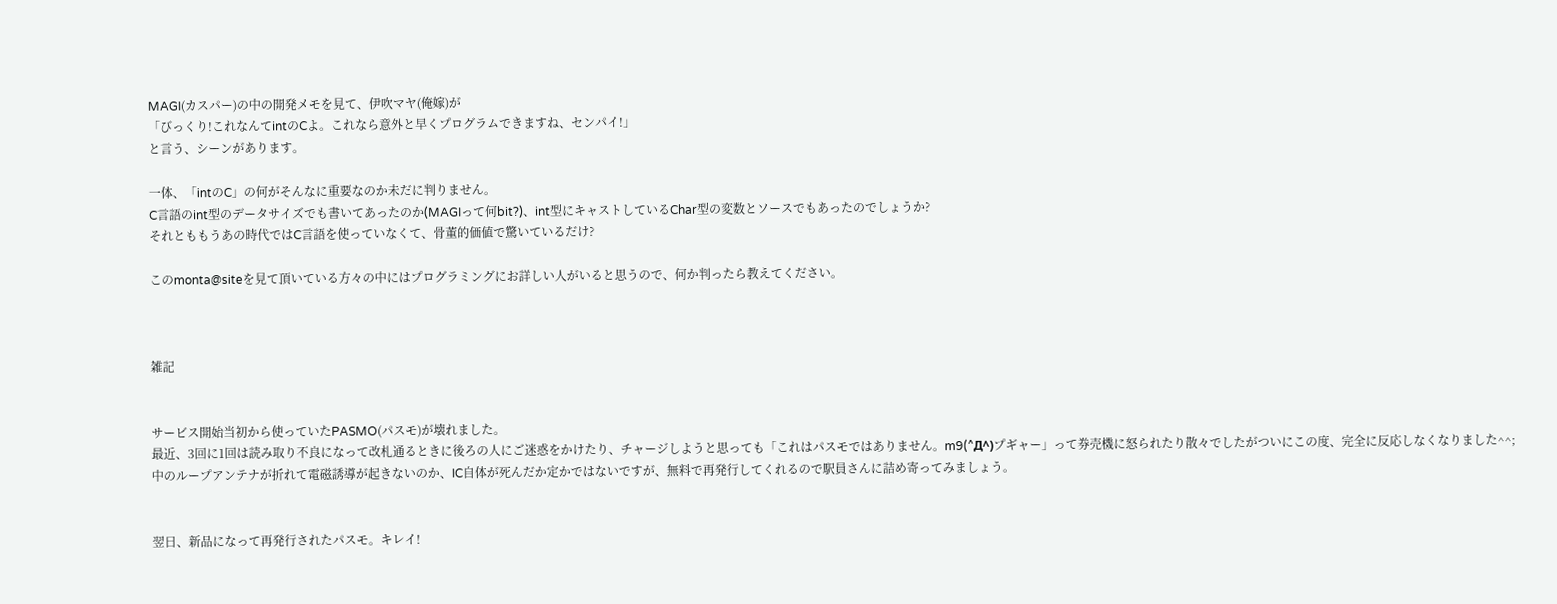MAGI(カスパー)の中の開発メモを見て、伊吹マヤ(俺嫁)が
「びっくり!これなんてintのCよ。これなら意外と早くプログラムできますね、センパイ!」
と言う、シーンがあります。

一体、「intのC」の何がそんなに重要なのか未だに判りません。
C言語のint型のデータサイズでも書いてあったのか(MAGIって何bit?)、int型にキャストしているChar型の変数とソースでもあったのでしょうか?
それとももうあの時代ではC言語を使っていなくて、骨董的価値で驚いているだけ?

このmonta@siteを見て頂いている方々の中にはプログラミングにお詳しい人がいると思うので、何か判ったら教えてください。



雑記


サービス開始当初から使っていたPASMO(パスモ)が壊れました。
最近、3回に1回は読み取り不良になって改札通るときに後ろの人にご迷惑をかけたり、チャージしようと思っても「これはパスモではありません。m9(^Д^)プギャー」って券売機に怒られたり散々でしたがついにこの度、完全に反応しなくなりました^^;
中のループアンテナが折れて電磁誘導が起きないのか、IC自体が死んだか定かではないですが、無料で再発行してくれるので駅員さんに詰め寄ってみましょう。


翌日、新品になって再発行されたパスモ。キレイ!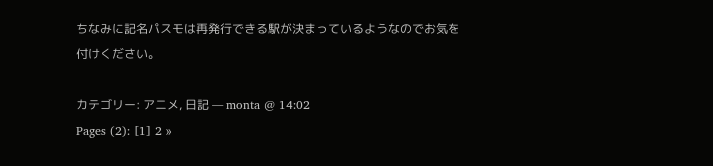ちなみに記名パスモは再発行できる駅が決まっているようなのでお気を付けください。

カテゴリー: アニメ, 日記 — monta @ 14:02
Pages (2): [1] 2 »